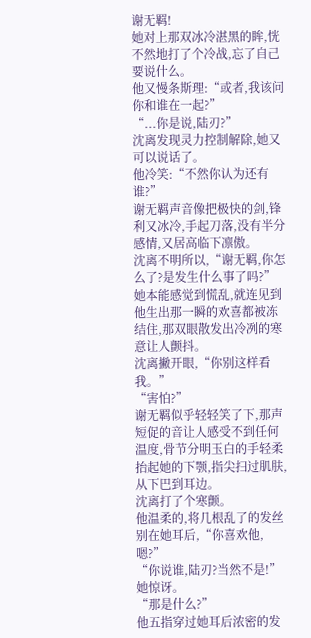谢无羁!
她对上那双冰冷湛黑的眸,恍不然地打了个冷战,忘了自己要说什么。
他又慢条斯理:“或者,我该问你和谁在一起?”
“...你是说,陆刃?”
沈离发现灵力控制解除,她又可以说话了。
他冷笑:“不然你认为还有谁?”
谢无羁声音像把极快的剑,锋利又冰冷,手起刀落,没有半分感情,又居高临下凛傲。
沈离不明所以,“谢无羁,你怎么了?是发生什么事了吗?”
她本能感觉到慌乱,就连见到他生出那一瞬的欢喜都被冻结住,那双眼散发出冷冽的寒意让人颤抖。
沈离撇开眼,“你别这样看我。”
“害怕?”
谢无羁似乎轻轻笑了下,那声短促的音让人感受不到任何温度,骨节分明玉白的手轻柔抬起她的下颚,指尖扫过肌肤,从下巴到耳边。
沈离打了个寒颤。
他温柔的,将几根乱了的发丝别在她耳后,“你喜欢他,嗯?”
“你说谁,陆刃?当然不是!”她惊讶。
“那是什么?”
他五指穿过她耳后浓密的发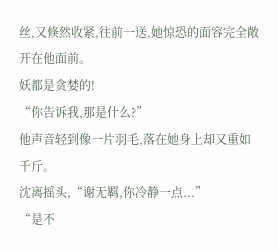丝,又倏然收紧,往前一送,她惊恐的面容完全敞开在他面前。
妖都是贪婪的!
“你告诉我,那是什么?”
他声音轻到像一片羽毛,落在她身上却又重如千斤。
沈离摇头,“谢无羁,你冷静一点...”
“是不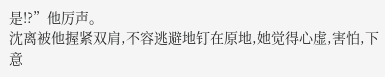是!?”他厉声。
沈离被他握紧双肩,不容逃避地钉在原地,她觉得心虚,害怕,下意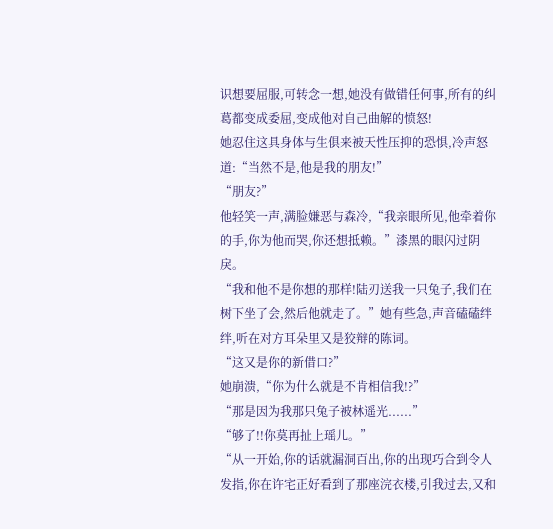识想要屈服,可转念一想,她没有做错任何事,所有的纠葛都变成委屈,变成他对自己曲解的愤怒!
她忍住这具身体与生俱来被天性压抑的恐惧,冷声怒道:“当然不是,他是我的朋友!”
“朋友?”
他轻笑一声,满脸嫌恶与森冷,“我亲眼所见,他牵着你的手,你为他而哭,你还想抵赖。”漆黑的眼闪过阴戾。
“我和他不是你想的那样!陆刃送我一只兔子,我们在树下坐了会,然后他就走了。”她有些急,声音磕磕绊绊,听在对方耳朵里又是狡辩的陈词。
“这又是你的新借口?”
她崩溃,“你为什么就是不肯相信我!?”
“那是因为我那只兔子被林遥光......”
“够了!!你莫再扯上瑶儿。”
“从一开始,你的话就漏洞百出,你的出现巧合到令人发指,你在许宅正好看到了那座浣衣楼,引我过去,又和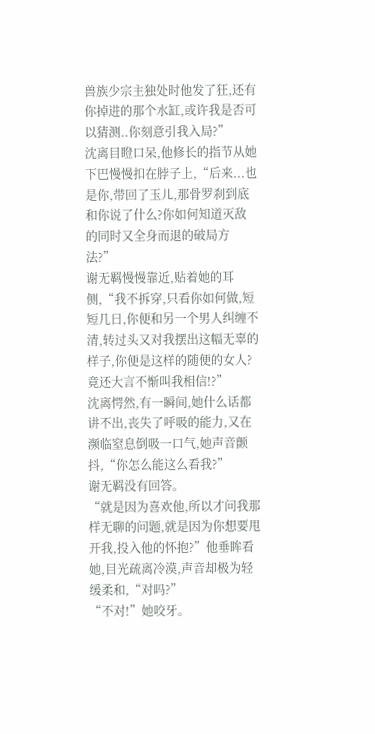兽族少宗主独处时他发了狂,还有你掉进的那个水缸,或许我是否可以猜测..你刻意引我入局?”
沈离目瞪口呆,他修长的指节从她下巴慢慢扣在脖子上,“后来...也是你,带回了玉儿,那骨罗刹到底和你说了什么?你如何知道灭敌的同时又全身而退的破局方法?”
谢无羁慢慢靠近,贴着她的耳侧,“我不拆穿,只看你如何做,短短几日,你便和另一个男人纠缠不清,转过头又对我摆出这幅无辜的样子,你便是这样的随便的女人?竟还大言不惭叫我相信!?”
沈离愕然,有一瞬间,她什么话都讲不出,丧失了呼吸的能力,又在濒临窒息倒吸一口气,她声音颤抖,“你怎么能这么看我?”
谢无羁没有回答。
“就是因为喜欢他,所以才问我那样无聊的问题,就是因为你想要甩开我,投入他的怀抱?”他垂眸看她,目光疏离冷漠,声音却极为轻缓柔和,“对吗?”
“不对!”她咬牙。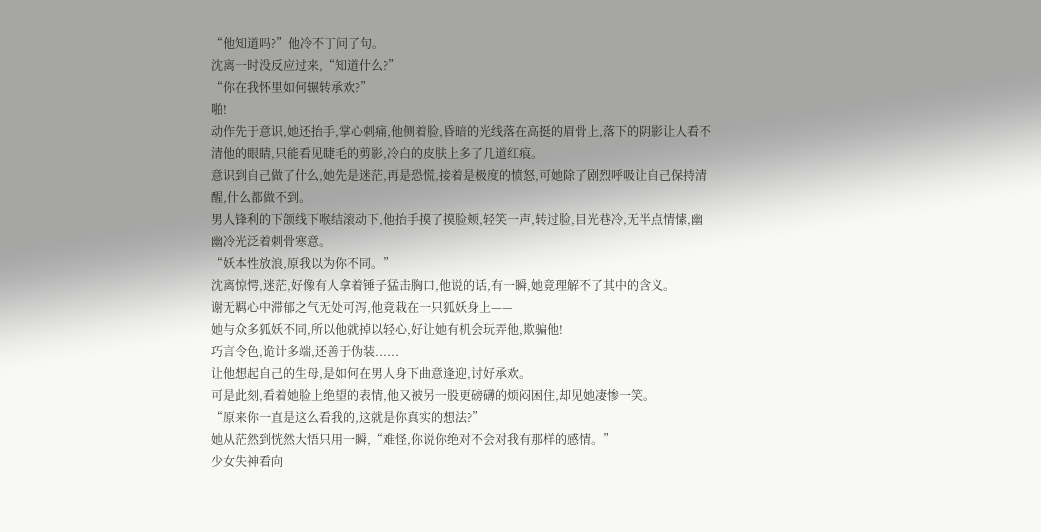“他知道吗?”他冷不丁问了句。
沈离一时没反应过来,“知道什么?”
“你在我怀里如何辗转承欢?”
啪!
动作先于意识,她还抬手,掌心刺痛,他侧着脸,昏暗的光线落在高挺的眉骨上,落下的阴影让人看不清他的眼睛,只能看见睫毛的剪影,冷白的皮肤上多了几道红痕。
意识到自己做了什么,她先是迷茫,再是恐慌,接着是极度的愤怒,可她除了剧烈呼吸让自己保持清醒,什么都做不到。
男人锋利的下颌线下喉结滚动下,他抬手摸了摸脸颊,轻笑一声,转过脸,目光巷冷,无半点情愫,幽幽冷光泛着刺骨寒意。
“妖本性放浪,原我以为你不同。”
沈离惊愕,迷茫,好像有人拿着锤子猛击胸口,他说的话,有一瞬,她竟理解不了其中的含义。
谢无羁心中滞郁之气无处可泻,他竟栽在一只狐妖身上——
她与众多狐妖不同,所以他就掉以轻心,好让她有机会玩弄他,欺骗他!
巧言令色,诡计多端,还善于伪装......
让他想起自己的生母,是如何在男人身下曲意逢迎,讨好承欢。
可是此刻,看着她脸上绝望的表情,他又被另一股更磅礴的烦闷困住,却见她凄惨一笑。
“原来你一直是这么看我的,这就是你真实的想法?”
她从茫然到恍然大悟只用一瞬,“难怪,你说你绝对不会对我有那样的感情。”
少女失神看向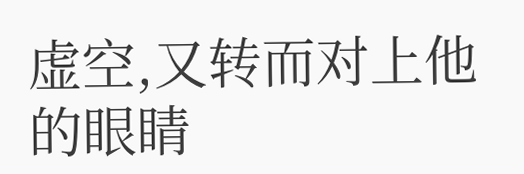虚空,又转而对上他的眼睛